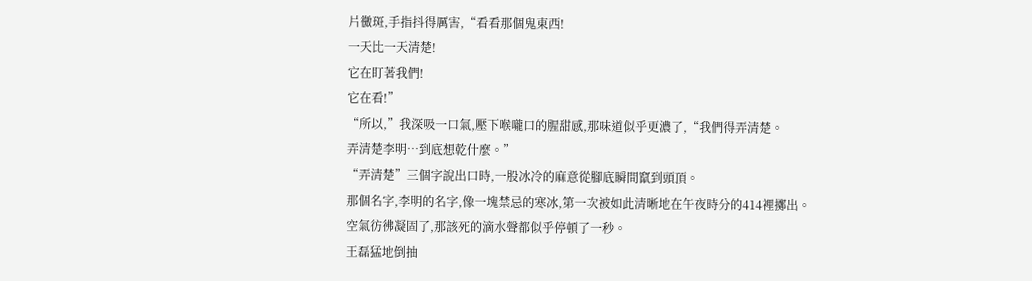片黴斑,手指抖得厲害,“看看那個鬼東西!
一天比一天清楚!
它在盯著我們!
它在看!”
“所以,”我深吸一口氣,壓下喉嚨口的腥甜感,那味道似乎更濃了,“我們得弄清楚。
弄清楚李明…到底想乾什麼。”
“弄清楚”三個字說出口時,一股冰冷的麻意從腳底瞬間竄到頭頂。
那個名字,李明的名字,像一塊禁忌的寒冰,第一次被如此清晰地在午夜時分的414裡擲出。
空氣彷彿凝固了,那該死的滴水聲都似乎停頓了一秒。
王磊猛地倒抽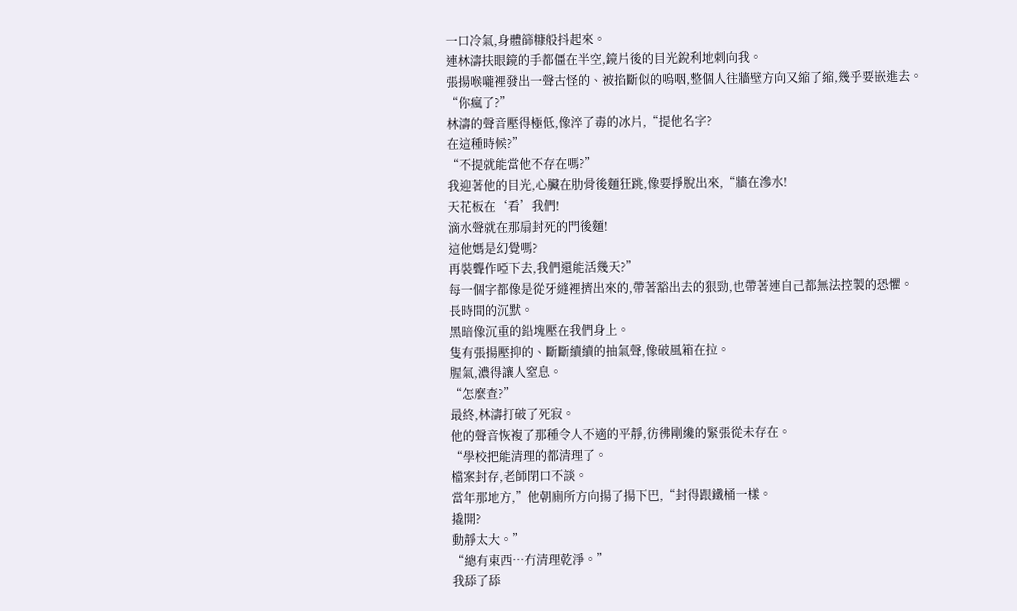一口冷氣,身體篩糠般抖起來。
連林濤扶眼鏡的手都僵在半空,鏡片後的目光銳利地刺向我。
張揚喉嚨裡發出一聲古怪的、被掐斷似的嗚咽,整個人往牆壁方向又縮了縮,幾乎要嵌進去。
“你瘋了?”
林濤的聲音壓得極低,像淬了毒的冰片,“提他名字?
在這種時候?”
“不提就能當他不存在嗎?”
我迎著他的目光,心臟在肋骨後麵狂跳,像要掙脫出來,“牆在滲水!
天花板在‘看’我們!
滴水聲就在那扇封死的門後麵!
這他媽是幻覺嗎?
再裝聾作啞下去,我們還能活幾天?”
每一個字都像是從牙縫裡擠出來的,帶著豁出去的狠勁,也帶著連自己都無法控製的恐懼。
長時間的沉默。
黑暗像沉重的鉛塊壓在我們身上。
隻有張揚壓抑的、斷斷續續的抽氣聲,像破風箱在拉。
腥氣,濃得讓人窒息。
“怎麼查?”
最終,林濤打破了死寂。
他的聲音恢複了那種令人不適的平靜,彷彿剛纔的緊張從未存在。
“學校把能清理的都清理了。
檔案封存,老師閉口不談。
當年那地方,”他朝廁所方向揚了揚下巴,“封得跟鐵桶一樣。
撬開?
動靜太大。”
“總有東西…冇清理乾淨。”
我舔了舔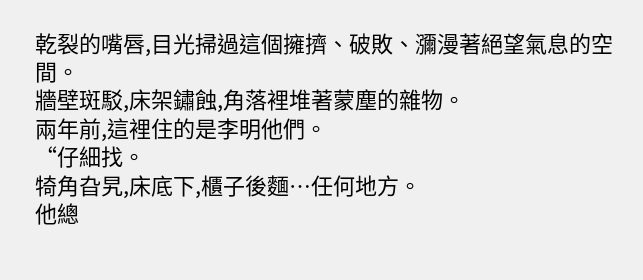乾裂的嘴唇,目光掃過這個擁擠、破敗、瀰漫著絕望氣息的空間。
牆壁斑駁,床架鏽蝕,角落裡堆著蒙塵的雜物。
兩年前,這裡住的是李明他們。
“仔細找。
犄角旮旯,床底下,櫃子後麵…任何地方。
他總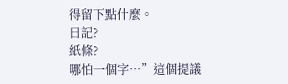得留下點什麼。
日記?
紙條?
哪怕一個字…”這個提議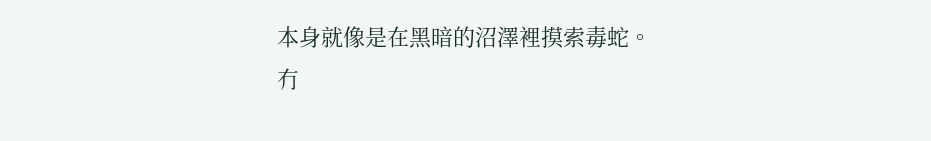本身就像是在黑暗的沼澤裡摸索毒蛇。
冇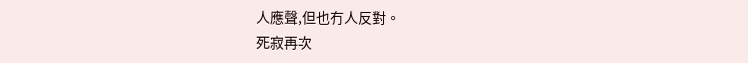人應聲,但也冇人反對。
死寂再次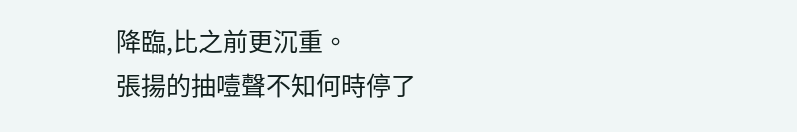降臨,比之前更沉重。
張揚的抽噎聲不知何時停了